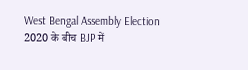West Bengal Assembly Election 2020 के बीच BJP में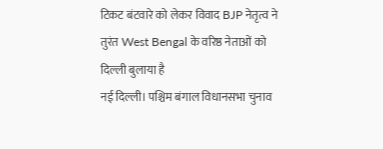टिकट बंटवारे को लेकर विवाद BJP नेतृत्व ने तुरंत West Bengal के वरिष्ठ नेताओं को दिल्ली बुलाया है
नई दिल्ली। पश्चिम बंगाल विधानसभा चुनाव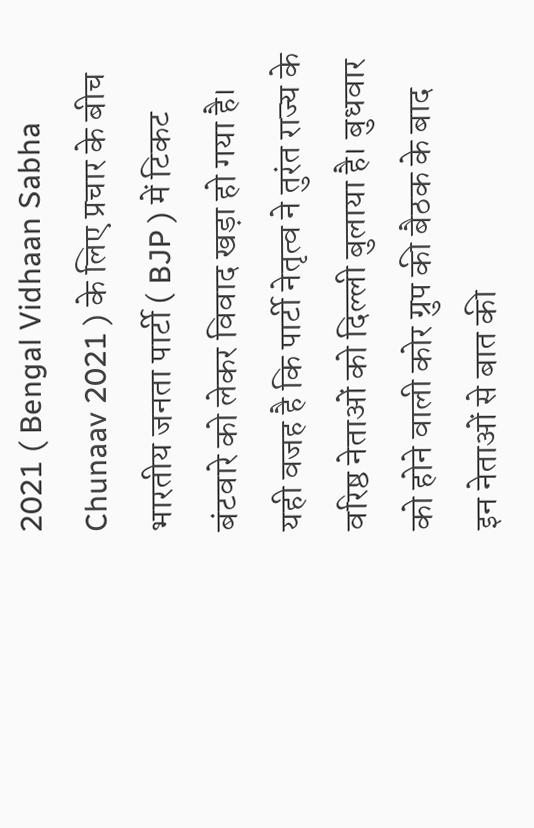2021 ( Bengal Vidhaan Sabha Chunaav 2021 ) के लिए प्रचार के बीच भारतीय जनता पार्टी ( BJP ) में टिकट बंटवारे को लेकर विवाद खड़ा हो गया है। यही वजह है कि पार्टी नेतृत्व ने तुरंत राज्य के वरिष्ठ नेताओं को दिल्ली बुलाया है। बुधवार को होने वाली कोर ग्रुप की बैठक के बाद इन नेताओं से बात की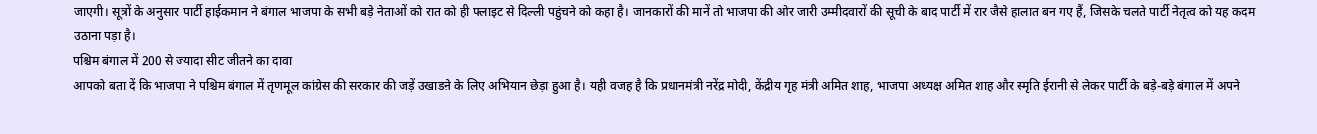जाएगी। सूत्रों के अनुसार पार्टी हाईकमान ने बंगाल भाजपा के सभी बड़े नेताओं को रात को ही फ्लाइट से दिल्ली पहुंचने को कहा है। जानकारों की मानें तो भाजपा की ओर जारी उम्मीदवारों की सूची के बाद पार्टी में रार जैसे हालात बन गए हैं, जिसके चलते पार्टी नेतृत्व को यह कदम उठाना पड़ा है।
पश्चिम बंगाल में 200 से ज्यादा सीट जीतने का दावा
आपको बता दें कि भाजपा ने पश्चिम बंगाल में तृणमूल कांग्रेस की सरकार की जड़ें उखाडऩे के लिए अभियान छेड़ा हुआ है। यही वजह है कि प्रधानमंत्री नरेंद्र मोदी, केंद्रीय गृह मंत्री अमित शाह, भाजपा अध्यक्ष अमित शाह और स्मृति ईरानी से लेकर पार्टी के बड़े-बड़े बंगाल में अपने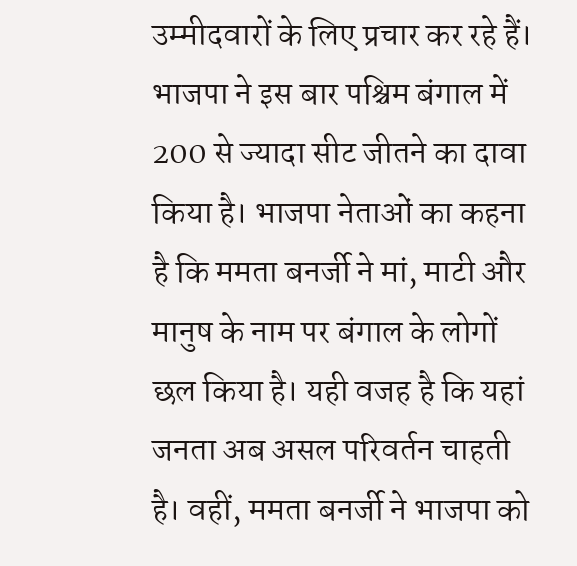उम्मीदवारों के लिए प्रचार कर रहे हैं। भाजपा ने इस बार पश्चिम बंगाल में 200 से ज्यादा सीट जीतने का दावा किया है। भाजपा नेताओं का कहना है कि ममता बनर्जी ने मां, माटी और मानुष के नाम पर बंगाल के लोगों छल किया है। यही वजह है कि यहां जनता अब असल परिवर्तन चाहती है। वहीं, ममता बनर्जी ने भाजपा को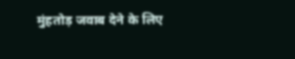मुंहतोड़ जवाब देने के लिए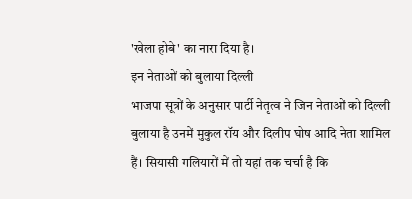'खेला होबे' का नारा दिया है।
इन नेताओं को बुलाया दिल्ली
भाजपा सूत्रों के अनुसार पार्टी नेतृत्व ने जिन नेताओं को दिल्ली बुलाया है उनमें मुकुल रॉय और दिलीप घोष आदि नेता शामिल हैं। सियासी गलियारों में तो यहां तक चर्चा है कि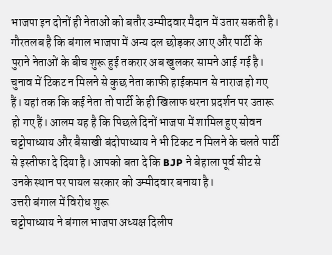भाजपा इन दोनों ही नेताओं को बतौर उम्मीदवार मैदान में उतार सकती है। गौरतलब है कि बंगाल भाजपा में अन्य दल छोड़कर आए और पार्टी के पुराने नेताओं के बीच शुरू हुई तकरार अब खुलकर सामने आई गई है। चुनाव में टिकट न मिलने से कुछ नेता काफी हाईकमान से नाराज हो गए हैं। यहां तक कि कई नेता तो पार्टी के ही खिलाफ धरना प्रदर्शन पर उतारू हो गए हैं। आलम यह है कि पिछले दिनों भाजपा में शामिल हुए सोवन चट्टोपाध्याय और बैसाखी बंदोपाध्याय ने भी टिकट न मिलने के चलते पार्टी से इस्तीफा दे दिया है। आपको बता दे कि BJP ने बेहाला पूर्व सीट से उनके स्थान पर पायल सरकार को उम्मीदवार बनाया है।
उत्तरी बंगाल में विरोध शुरू
चट्टोपाध्याय ने बंगाल भाजपा अध्यक्ष दिलीप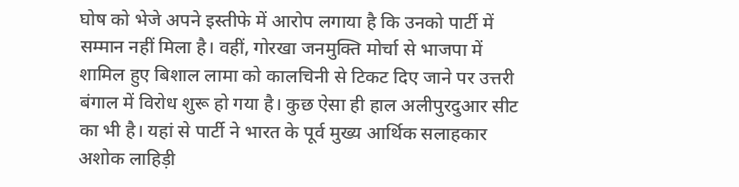घोष को भेजे अपने इस्तीफे में आरोप लगाया है कि उनको पार्टी में सम्मान नहीं मिला है। वहीं, गोरखा जनमुक्ति मोर्चा से भाजपा में शामिल हुए बिशाल लामा को कालचिनी से टिकट दिए जाने पर उत्तरी बंगाल में विरोध शुरू हो गया है। कुछ ऐसा ही हाल अलीपुरदुआर सीट का भी है। यहां से पार्टी ने भारत के पूर्व मुख्य आर्थिक सलाहकार अशोक लाहिड़ी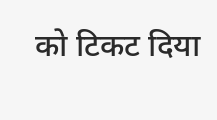को टिकट दिया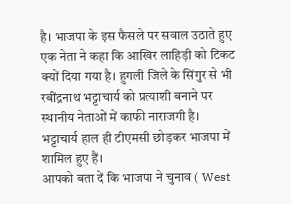है। भाजपा के इस फैसले पर सवाल उठाते हुए एक नेता ने कहा कि आखिर लाहिड़ी को टिकट क्यों दिया गया है। हुगली जिले के सिंगुर से भी रबींद्रनाथ भट्टाचार्य को प्रत्याशी बनाने पर स्थानीय नेताओं में काफी नाराजगी है। भट्टाचार्य हाल ही टीएमसी छोड़कर भाजपा में शामिल हुए हैं।
आपको बता दें कि भाजपा ने चुनाव ( West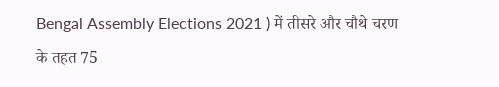Bengal Assembly Elections 2021 ) में तीसरे और चौथे चरण के तहत 75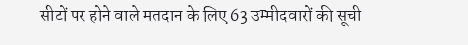सीटों पर होने वाले मतदान के लिए 63 उम्मीदवारों की सूची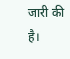जारी की है।